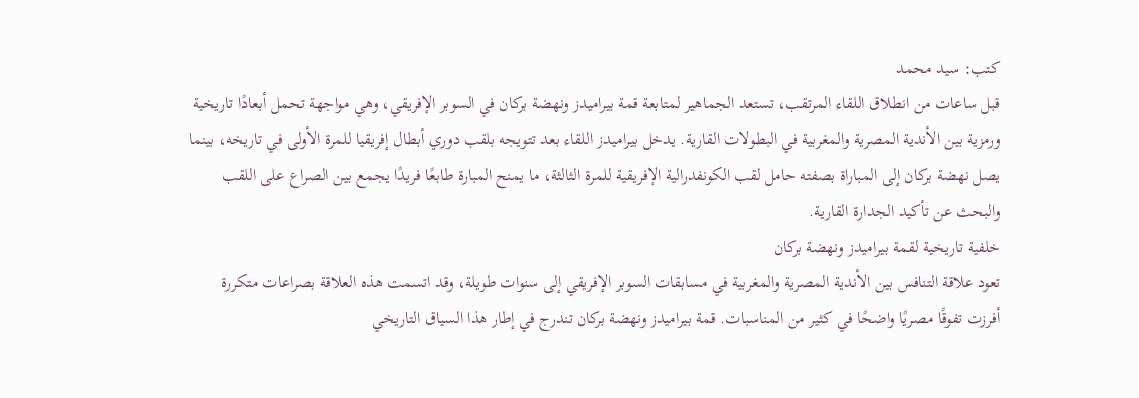كتب: سيد محمد
قبل ساعات من انطلاق اللقاء المرتقب، تستعد الجماهير لمتابعة قمة بيراميدز ونهضة بركان في السوبر الإفريقي، وهي مواجهة تحمل أبعادًا تاريخية ورمزية بين الأندية المصرية والمغربية في البطولات القارية. يدخل بيراميدز اللقاء بعد تتويجه بلقب دوري أبطال إفريقيا للمرة الأولى في تاريخه، بينما يصل نهضة بركان إلى المباراة بصفته حامل لقب الكونفدرالية الإفريقية للمرة الثالثة، ما يمنح المبارة طابعًا فريدًا يجمع بين الصراع على اللقب والبحث عن تأكيد الجدارة القارية.
خلفية تاريخية لقمة بيراميدز ونهضة بركان
تعود علاقة التنافس بين الأندية المصرية والمغربية في مسابقات السوبر الإفريقي إلى سنوات طويلة، وقد اتسمت هذه العلاقة بصراعات متكررة أفرزت تفوقًا مصريًا واضحًا في كثير من المناسبات. قمة بيراميدز ونهضة بركان تندرج في إطار هذا السياق التاريخي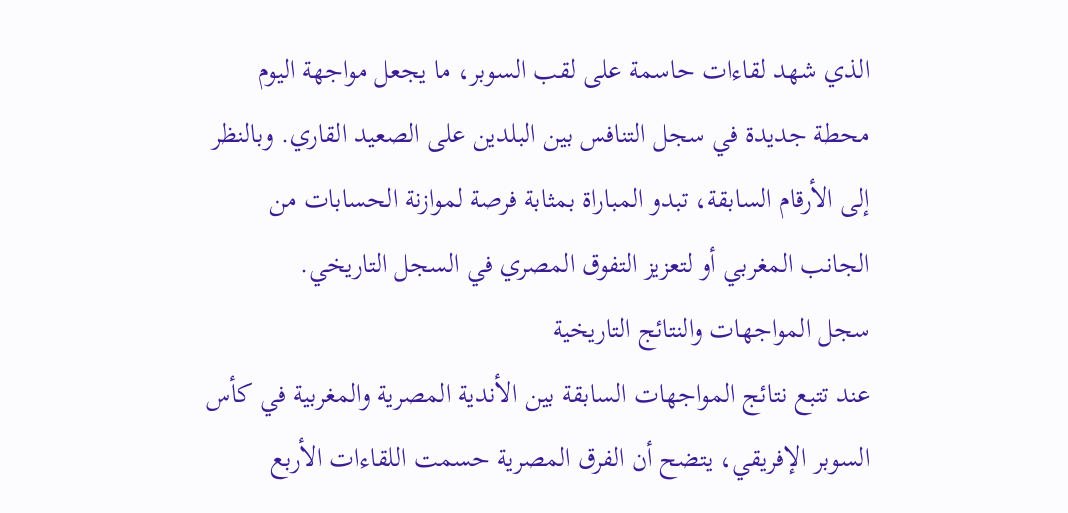الذي شهد لقاءات حاسمة على لقب السوبر، ما يجعل مواجهة اليوم محطة جديدة في سجل التنافس بين البلدين على الصعيد القاري. وبالنظر إلى الأرقام السابقة، تبدو المباراة بمثابة فرصة لموازنة الحسابات من الجانب المغربي أو لتعزيز التفوق المصري في السجل التاريخي.
سجل المواجهات والنتائج التاريخية
عند تتبع نتائج المواجهات السابقة بين الأندية المصرية والمغربية في كأس السوبر الإفريقي، يتضح أن الفرق المصرية حسمت اللقاءات الأربع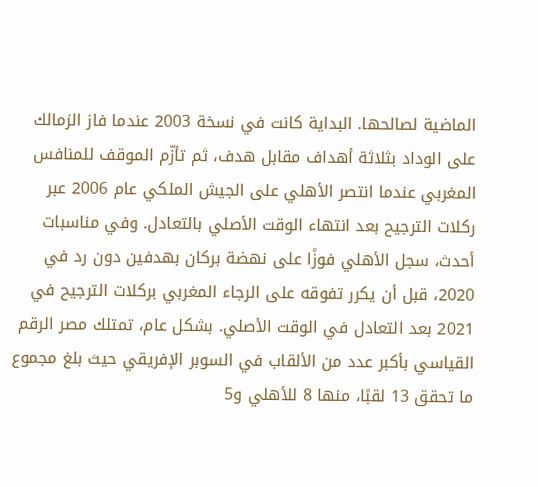الماضية لصالحها. البداية كانت في نسخة 2003 عندما فاز الزمالك على الوداد بثلاثة أهداف مقابل هدف، ثم تأزّم الموقف للمنافس المغربي عندما انتصر الأهلي على الجيش الملكي عام 2006 عبر ركلات الترجيح بعد انتهاء الوقت الأصلي بالتعادل. وفي مناسبات أحدث، سجل الأهلي فوزًا على نهضة بركان بهدفين دون رد في 2020، قبل أن يكرر تفوقه على الرجاء المغربي بركلات الترجيح في 2021 بعد التعادل في الوقت الأصلي. بشكل عام، تمتلك مصر الرقم القياسي بأكبر عدد من الألقاب في السوبر الإفريقي حيث بلغ مجموع ما تحقق 13 لقبًا، منها 8 للأهلي و5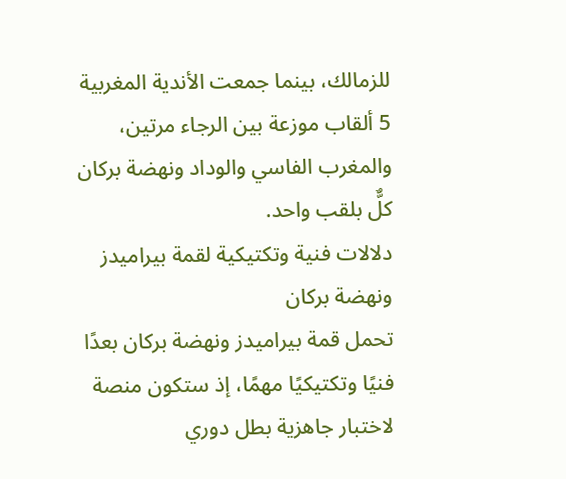للزمالك، بينما جمعت الأندية المغربية 5 ألقاب موزعة بين الرجاء مرتين، والمغرب الفاسي والوداد ونهضة بركان كلٌّ بلقب واحد.
دلالات فنية وتكتيكية لقمة بيراميدز ونهضة بركان
تحمل قمة بيراميدز ونهضة بركان بعدًا فنيًا وتكتيكيًا مهمًا، إذ ستكون منصة لاختبار جاهزية بطل دوري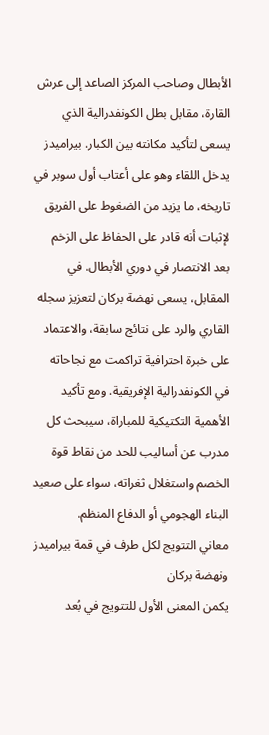الأبطال وصاحب المركز الصاعد إلى عرش القارة، مقابل بطل الكونفدرالية الذي يسعى لتأكيد مكانته بين الكبار. بيراميدز يدخل اللقاء وهو على أعتاب أول سوبر في تاريخه، ما يزيد من الضغوط على الفريق لإثبات أنه قادر على الحفاظ على الزخم بعد الانتصار في دوري الأبطال. في المقابل، يسعى نهضة بركان لتعزيز سجله القاري والرد على نتائج سابقة، والاعتماد على خبرة احترافية تراكمت مع نجاحاته في الكونفدرالية الإفريقية. ومع تأكيد الأهمية التكتيكية للمباراة، سيبحث كل مدرب عن أساليب للحد من نقاط قوة الخصم واستغلال ثغراته، سواء على صعيد البناء الهجومي أو الدفاع المنظم.
معاني التتويج لكل طرف في قمة بيراميدز ونهضة بركان
يكمن المعنى الأول للتتويج في بُعد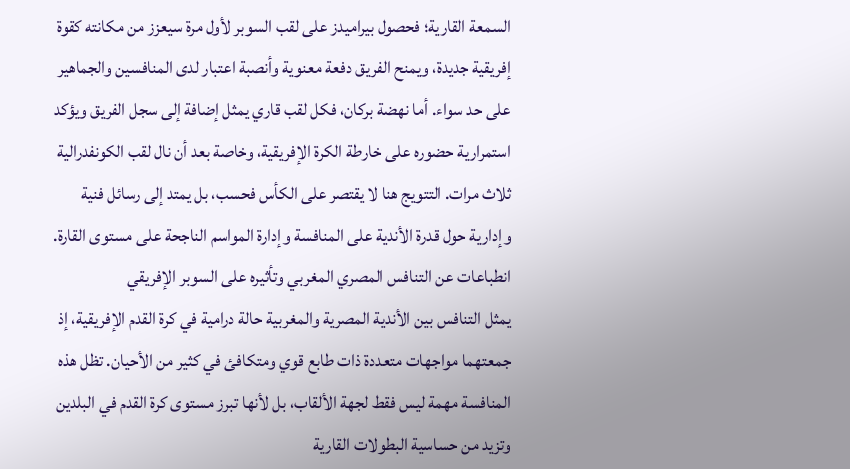السمعة القارية؛ فحصول بيراميدز على لقب السوبر لأول مرة سيعزز من مكانته كقوة إفريقية جديدة، ويمنح الفريق دفعة معنوية وأنصبة اعتبار لدى المنافسين والجماهير على حد سواء. أما نهضة بركان، فكل لقب قاري يمثل إضافة إلى سجل الفريق ويؤكد استمرارية حضوره على خارطة الكرة الإفريقية، وخاصة بعد أن نال لقب الكونفدرالية ثلاث مرات. التتويج هنا لا يقتصر على الكأس فحسب، بل يمتد إلى رسائل فنية وإدارية حول قدرة الأندية على المنافسة وإدارة المواسم الناجحة على مستوى القارة.
انطباعات عن التنافس المصري المغربي وتأثيره على السوبر الإفريقي
يمثل التنافس بين الأندية المصرية والمغربية حالة درامية في كرة القدم الإفريقية، إذ جمعتهما مواجهات متعددة ذات طابع قوي ومتكافئ في كثير من الأحيان. تظل هذه المنافسة مهمة ليس فقط لجهة الألقاب، بل لأنها تبرز مستوى كرة القدم في البلدين وتزيد من حساسية البطولات القارية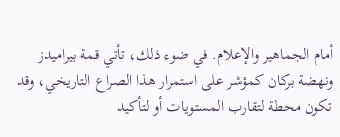أمام الجماهير والإعلام. في ضوء ذلك، تأتي قمة بيراميدز ونهضة بركان كمؤشر على استمرار هذا الصراع التاريخي، وقد تكون محطة لتقارب المستويات أو لتأكيد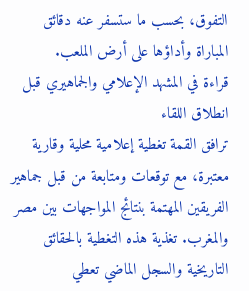التفوق، بحسب ما ستسفر عنه دقائق المباراة وأداؤها على أرض الملعب.
قراءة في المشهد الإعلامي والجماهيري قبل انطلاق اللقاء
ترافق القمة تغطية إعلامية محلية وقارية معتبرة، مع توقعات ومتابعة من قبل جماهير الفريقين المهتمة بنتائج المواجهات بين مصر والمغرب. تغذية هذه التغطية بالحقائق التاريخية والسجل الماضي تعطي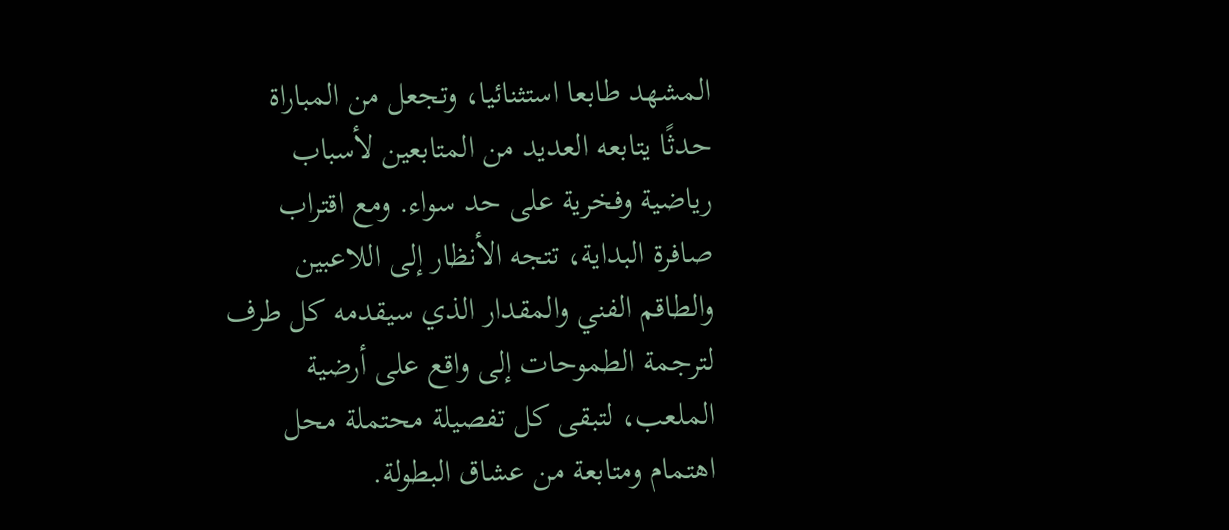المشهد طابعا استثنائيا، وتجعل من المباراة حدثًا يتابعه العديد من المتابعين لأسباب رياضية وفخرية على حد سواء. ومع اقتراب صافرة البداية، تتجه الأنظار إلى اللاعبين والطاقم الفني والمقدار الذي سيقدمه كل طرف لترجمة الطموحات إلى واقع على أرضية الملعب، لتبقى كل تفصيلة محتملة محل اهتمام ومتابعة من عشاق البطولة.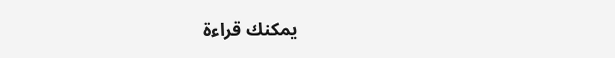يمكنك قراءة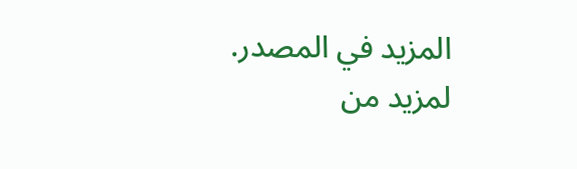المزيد في المصدر.
لمزيد من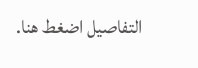التفاصيل اضغط هنا.